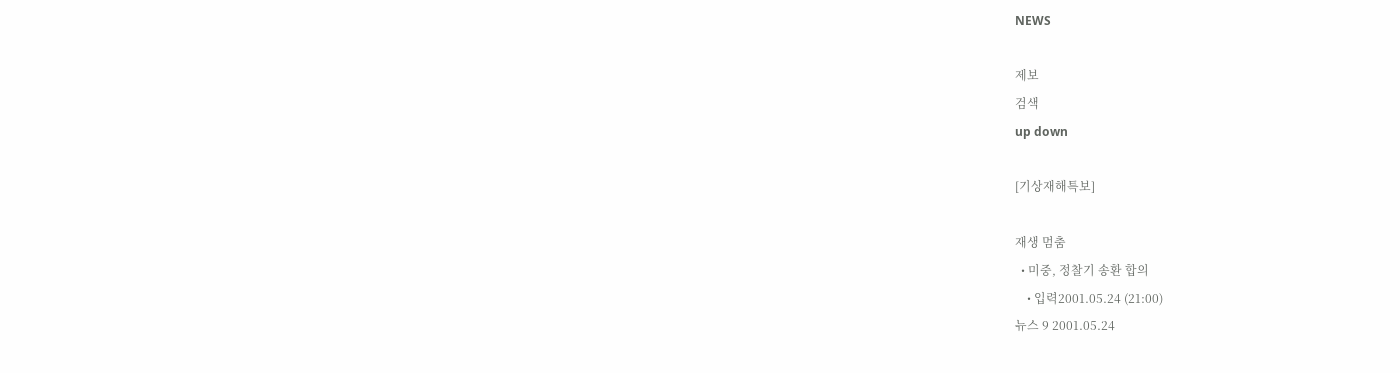NEWS

제보
검색
up down

[기상재해특보]

재생 멈춤
  • 미중, 정찰기 송환 합의
    • 입력2001.05.24 (21:00)
뉴스 9 2001.05.24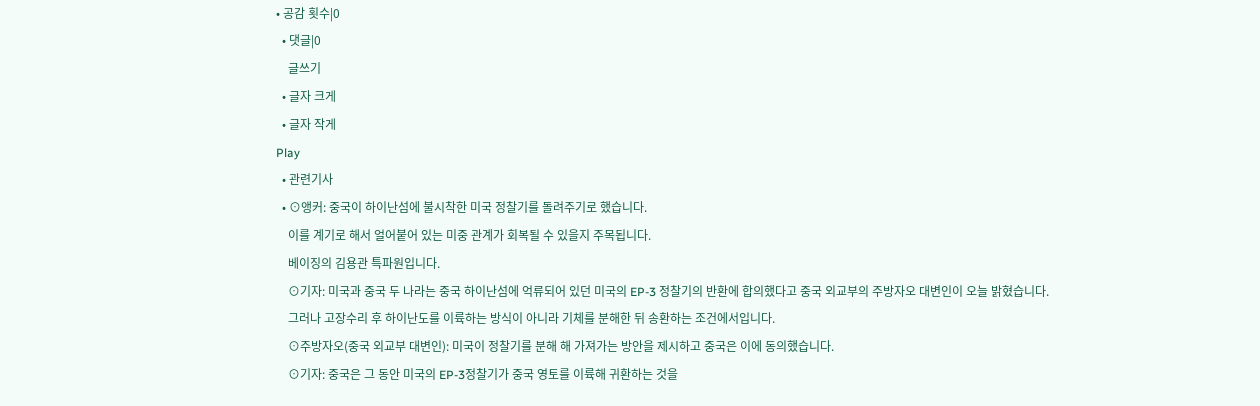• 공감 횟수|0
  • 댓글|0
    글쓰기
  • 글자 크게
  • 글자 작게
Play
  • 관련기사
  • ⊙앵커: 중국이 하이난섬에 불시착한 미국 정찰기를 돌려주기로 했습니다.
    이를 계기로 해서 얼어붙어 있는 미중 관계가 회복될 수 있을지 주목됩니다.
    베이징의 김용관 특파원입니다.
    ⊙기자: 미국과 중국 두 나라는 중국 하이난섬에 억류되어 있던 미국의 EP-3 정찰기의 반환에 합의했다고 중국 외교부의 주방자오 대변인이 오늘 밝혔습니다.
    그러나 고장수리 후 하이난도를 이륙하는 방식이 아니라 기체를 분해한 뒤 송환하는 조건에서입니다.
    ⊙주방자오(중국 외교부 대변인): 미국이 정찰기를 분해 해 가져가는 방안을 제시하고 중국은 이에 동의했습니다.
    ⊙기자: 중국은 그 동안 미국의 EP-3정찰기가 중국 영토를 이륙해 귀환하는 것을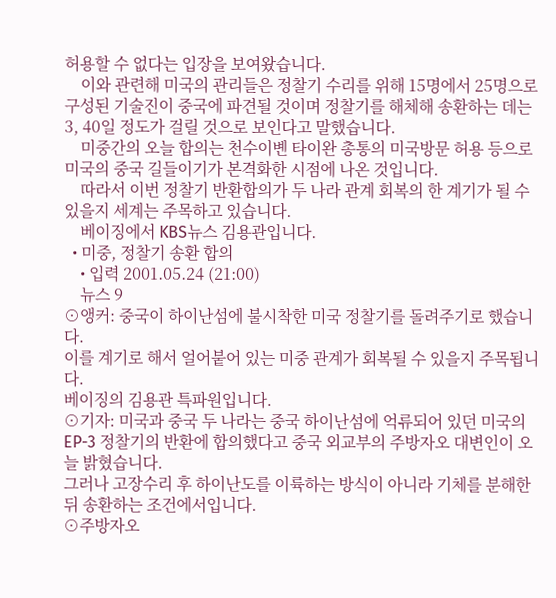허용할 수 없다는 입장을 보여왔습니다.
    이와 관련해 미국의 관리들은 정찰기 수리를 위해 15명에서 25명으로 구성된 기술진이 중국에 파견될 것이며 정찰기를 해체해 송환하는 데는 3, 40일 정도가 걸릴 것으로 보인다고 말했습니다.
    미중간의 오늘 합의는 천수이볜 타이완 총통의 미국방문 허용 등으로 미국의 중국 길들이기가 본격화한 시점에 나온 것입니다.
    따라서 이번 정찰기 반환합의가 두 나라 관계 회복의 한 계기가 될 수 있을지 세계는 주목하고 있습니다.
    베이징에서 KBS뉴스 김용관입니다.
  • 미중, 정찰기 송환 합의
    • 입력 2001.05.24 (21:00)
    뉴스 9
⊙앵커: 중국이 하이난섬에 불시착한 미국 정찰기를 돌려주기로 했습니다.
이를 계기로 해서 얼어붙어 있는 미중 관계가 회복될 수 있을지 주목됩니다.
베이징의 김용관 특파원입니다.
⊙기자: 미국과 중국 두 나라는 중국 하이난섬에 억류되어 있던 미국의 EP-3 정찰기의 반환에 합의했다고 중국 외교부의 주방자오 대변인이 오늘 밝혔습니다.
그러나 고장수리 후 하이난도를 이륙하는 방식이 아니라 기체를 분해한 뒤 송환하는 조건에서입니다.
⊙주방자오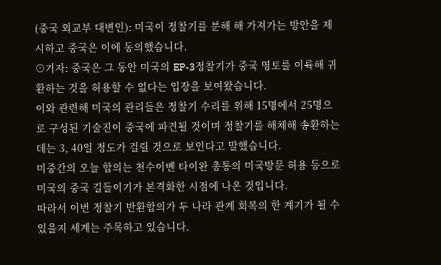(중국 외교부 대변인): 미국이 정찰기를 분해 해 가져가는 방안을 제시하고 중국은 이에 동의했습니다.
⊙기자: 중국은 그 동안 미국의 EP-3정찰기가 중국 영토를 이륙해 귀환하는 것을 허용할 수 없다는 입장을 보여왔습니다.
이와 관련해 미국의 관리들은 정찰기 수리를 위해 15명에서 25명으로 구성된 기술진이 중국에 파견될 것이며 정찰기를 해체해 송환하는 데는 3, 40일 정도가 걸릴 것으로 보인다고 말했습니다.
미중간의 오늘 합의는 천수이볜 타이완 총통의 미국방문 허용 등으로 미국의 중국 길들이기가 본격화한 시점에 나온 것입니다.
따라서 이번 정찰기 반환합의가 두 나라 관계 회복의 한 계기가 될 수 있을지 세계는 주목하고 있습니다.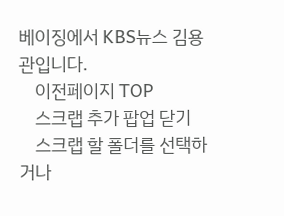베이징에서 KBS뉴스 김용관입니다.
    이전페이지 TOP
    스크랩 추가 팝업 닫기
    스크랩 할 폴더를 선택하거나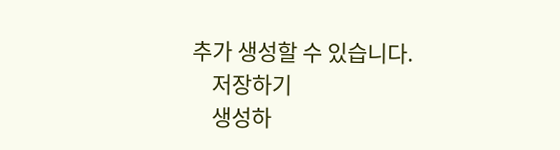추가 생성할 수 있습니다.
    저장하기
    생성하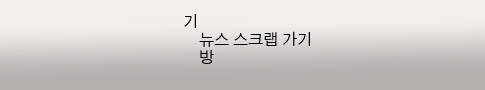기
    뉴스 스크랩 가기
    방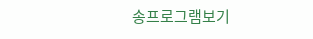송프로그램보기